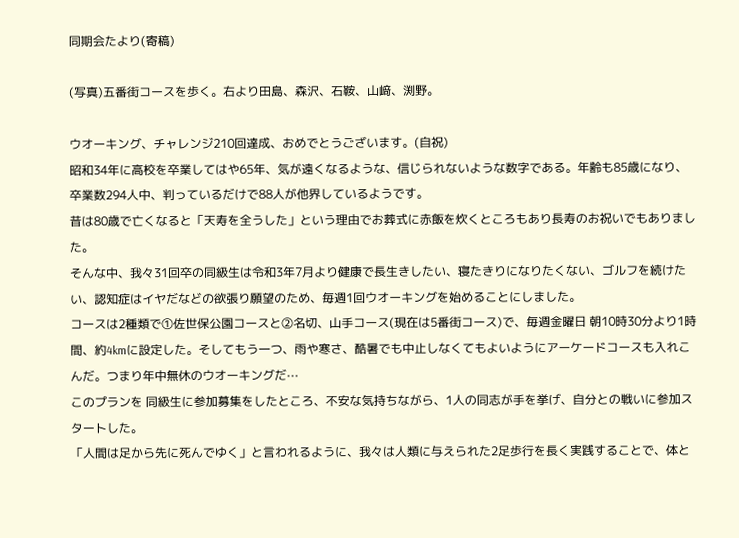同期会たより(寄稿)

(写真)五番街コースを歩く。右より田島、森沢、石鞍、山﨑、渕野。

ウオーキング、チャレンジ210回達成、おめでとうございます。(自祝)
昭和34年に高校を卒業してはや65年、気が遠くなるような、信じられないような数字である。年齢も85歳になり、卒業数294人中、判っているだけで88人が他界しているようです。
昔は80歳で亡くなると「天寿を全うした」という理由でお葬式に赤飯を炊くところもあり長寿のお祝いでもありました。
そんな中、我々31回卒の同級生は令和3年7月より健康で長生きしたい、寝たきりになりたくない、ゴルフを続けたい、認知症はイヤだなどの欲張り願望のため、毎週1回ウオーキングを始めることにしました。
コースは2種類で①佐世保公園コースと②名切、山手コース(現在は5番街コース)で、毎週金曜日 朝10時30分より1時間、約4kmに設定した。そしてもう一つ、雨や寒さ、酷暑でも中止しなくてもよいようにアーケードコースも入れこんだ。つまり年中無休のウオーキングだ⋯
このプランを 同級生に参加募集をしたところ、不安な気持ちながら、1人の同志が手を挙げ、自分との戦いに参加スタートした。
「人間は足から先に死んでゆく」と言われるように、我々は人類に与えられた2足歩行を長く実践することで、体と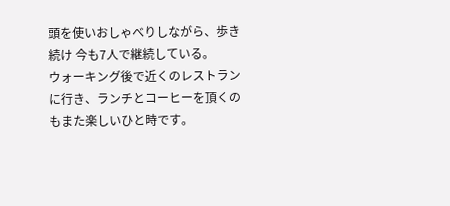頭を使いおしゃべりしながら、歩き続け 今も7人で継続している。
ウォーキング後で近くのレストランに行き、ランチとコーヒーを頂くのもまた楽しいひと時です。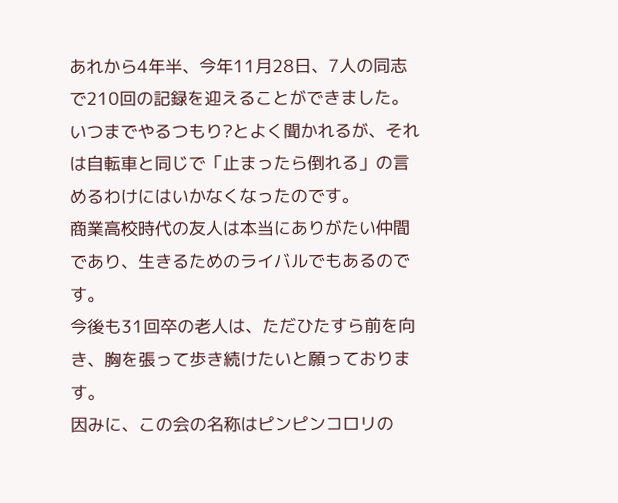あれから4年半、今年11月28日、7人の同志で210回の記録を迎えることができました。
いつまでやるつもり?とよく聞かれるが、それは自転車と同じで「止まったら倒れる」の言めるわけにはいかなくなったのです。
商業高校時代の友人は本当にありがたい仲間であり、生きるためのライバルでもあるのです。
今後も31回卒の老人は、ただひたすら前を向き、胸を張って歩き続けたいと願っております。
因みに、この会の名称はピンピンコロリの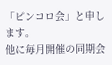「ピンコロ会」と申します。
他に毎月開催の同期会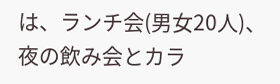は、ランチ会(男女20人)、夜の飲み会とカラ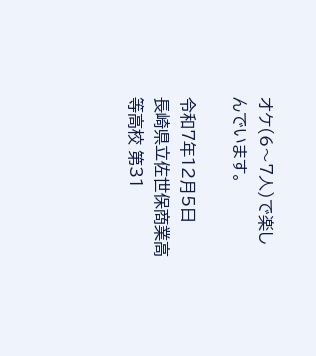オケ(6〜7人)で楽しんでいます。

令和7年12月5日
長崎県立佐世保商業高等高校 第31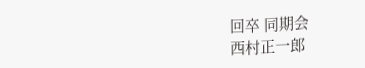回卒 同期会
西村正一郎